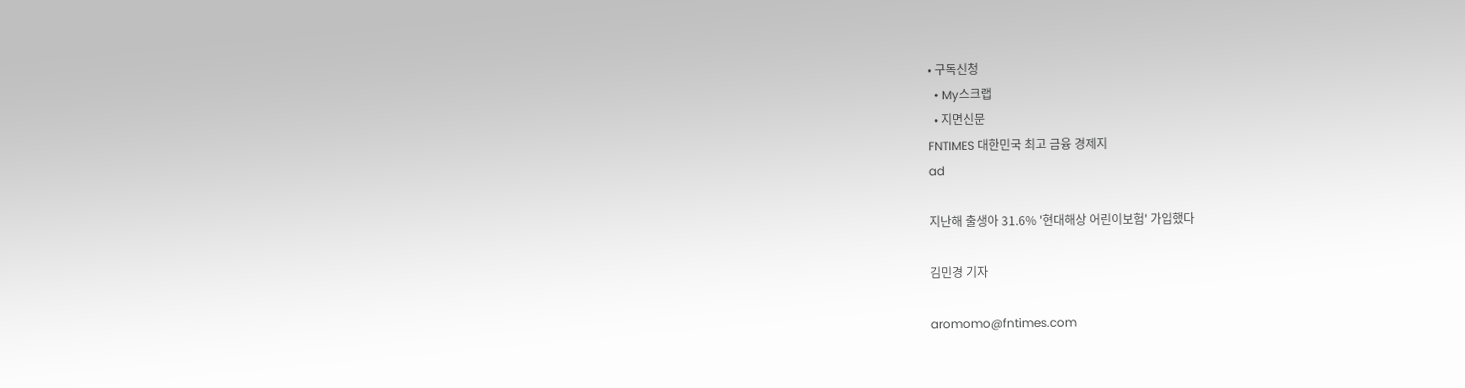• 구독신청
  • My스크랩
  • 지면신문
FNTIMES 대한민국 최고 금융 경제지
ad

지난해 출생아 31.6% '현대해상 어린이보험' 가입했다

김민경 기자

aromomo@fntimes.com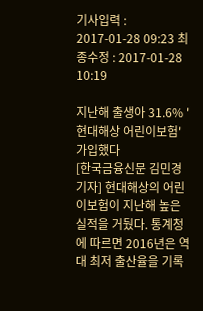기사입력 : 2017-01-28 09:23 최종수정 : 2017-01-28 10:19

지난해 출생아 31.6% '현대해상 어린이보험' 가입했다
[한국금융신문 김민경 기자] 현대해상의 어린이보험이 지난해 높은 실적을 거뒀다. 통계청에 따르면 2016년은 역대 최저 출산율을 기록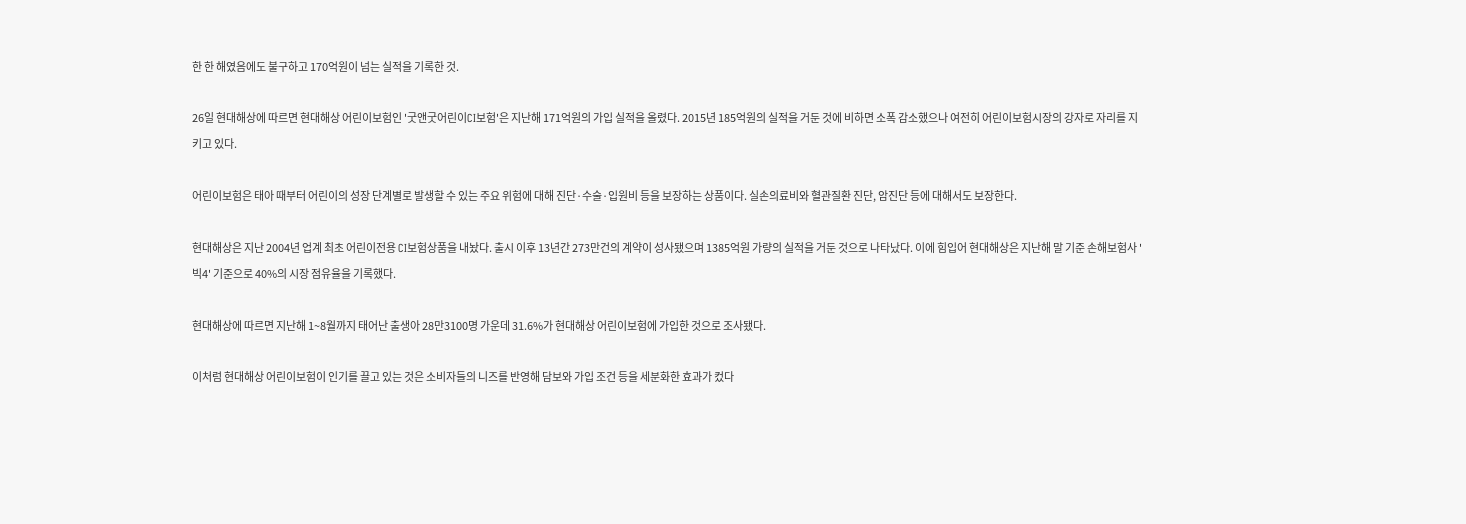한 한 해였음에도 불구하고 170억원이 넘는 실적을 기록한 것.

26일 현대해상에 따르면 현대해상 어린이보험인 '굿앤굿어린이CI보험'은 지난해 171억원의 가입 실적을 올렸다. 2015년 185억원의 실적을 거둔 것에 비하면 소폭 감소했으나 여전히 어린이보험시장의 강자로 자리를 지키고 있다.

어린이보험은 태아 때부터 어린이의 성장 단계별로 발생할 수 있는 주요 위험에 대해 진단·수술·입원비 등을 보장하는 상품이다. 실손의료비와 혈관질환 진단, 암진단 등에 대해서도 보장한다.

현대해상은 지난 2004년 업계 최초 어린이전용 CI보험상품을 내놨다. 출시 이후 13년간 273만건의 계약이 성사됐으며 1385억원 가량의 실적을 거둔 것으로 나타났다. 이에 힘입어 현대해상은 지난해 말 기준 손해보험사 '빅4' 기준으로 40%의 시장 점유율을 기록했다.

현대해상에 따르면 지난해 1~8월까지 태어난 출생아 28만3100명 가운데 31.6%가 현대해상 어린이보험에 가입한 것으로 조사됐다.

이처럼 현대해상 어린이보험이 인기를 끌고 있는 것은 소비자들의 니즈를 반영해 담보와 가입 조건 등을 세분화한 효과가 컸다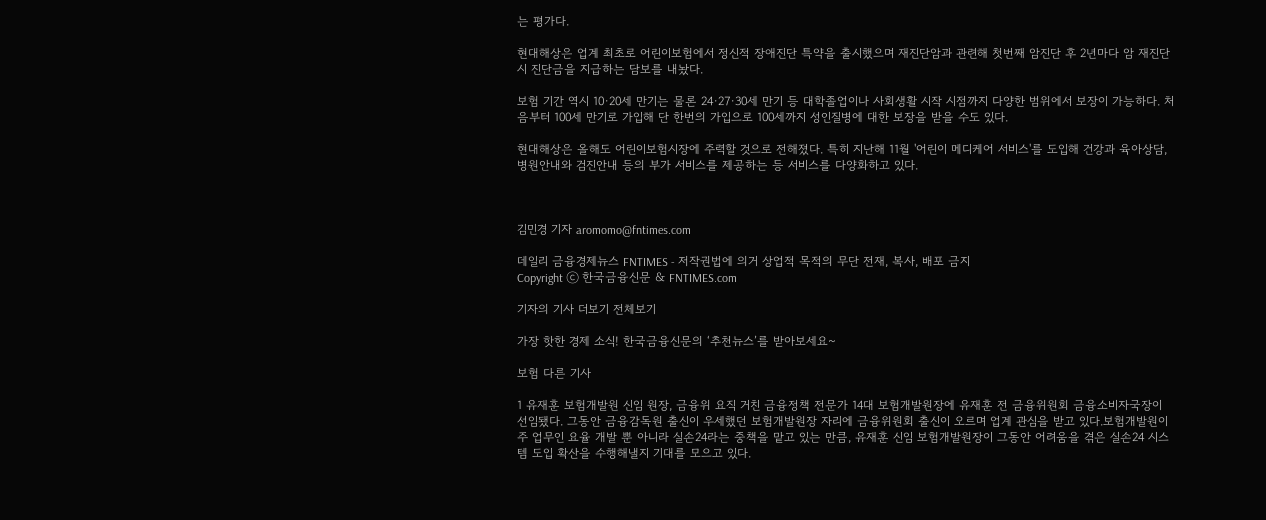는 평가다.

현대해상은 업계 최초로 어린이보험에서 정신적 장애진단 특약을 출시했으며 재진단암과 관련해 첫번째 암진단 후 2년마다 암 재진단시 진단금을 지급하는 담보를 내놨다.

보험 기간 역시 10·20세 만기는 물론 24·27·30세 만기 등 대학졸업이나 사회생활 시작 시점까지 다양한 범위에서 보장이 가능하다. 처음부터 100세 만기로 가입해 단 한번의 가입으로 100세까지 성인질병에 대한 보장을 받을 수도 있다.

현대해상은 올해도 어린이보험시장에 주력할 것으로 전해졌다. 특히 지난해 11월 '어린이 메디케어 서비스'를 도입해 건강과 육아상담, 병원안내와 검진안내 등의 부가 서비스를 제공하는 등 서비스를 다양화하고 있다.



김민경 기자 aromomo@fntimes.com

데일리 금융경제뉴스 FNTIMES - 저작권법에 의거 상업적 목적의 무단 전재, 복사, 배포 금지
Copyright ⓒ 한국금융신문 & FNTIMES.com

기자의 기사 더보기 전체보기

가장 핫한 경제 소식! 한국금융신문의 ‘추천뉴스’를 받아보세요~

보험 다른 기사

1 유재훈 보험개발원 신임 원장, 금융위 요직 거친 금융정책 전문가 14대 보험개발원장에 유재훈 전 금융위원회 금융소비자국장이 선임됐다. 그동안 금융감독원 출신이 우세했던 보험개발원장 자리에 금융위원회 출신이 오르며 업계 관심을 받고 있다.보험개발원이 주 업무인 요율 개발 뿐 아니라 실손24라는 중책을 맡고 있는 만큼, 유재훈 신임 보험개발원장이 그동안 어려움을 겪은 실손24 시스템 도입 확산을 수행해낼지 기대를 모으고 있다.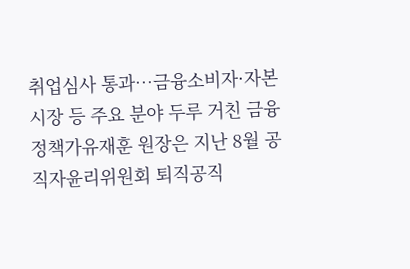취업심사 통과…금융소비자·자본시장 등 주요 분야 두루 거친 금융 정책가유재훈 원장은 지난 8월 공직자윤리위원회 퇴직공직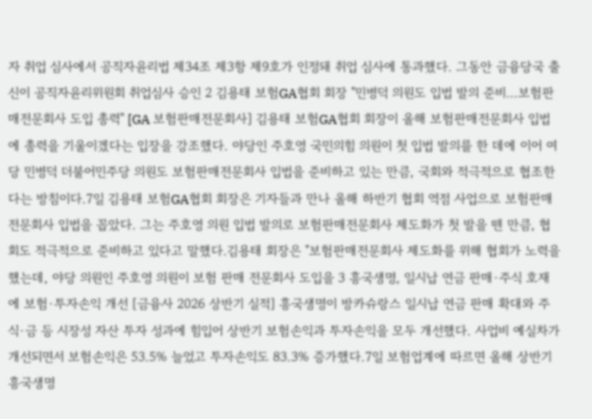자 취업 심사에서 공직자윤리법 제34조 제3항 제9호가 인정돼 취업 심사에 통과했다. 그동안 금융당국 출신이 공직자윤리위원회 취업심사 승인 2 김용태 보험GA협회 회장 "민병덕 의원도 입법 발의 준비…보험판매전문회사 도입 총력" [GA 보험판매전문회사] 김용태 보험GA협회 회장이 올해 보험판매전문회사 입법에 총력을 기울이겠다는 입장을 강조했다. 야당인 주호영 국민의힘 의원이 첫 입법 발의를 한 데에 이어 여당 민병덕 더불어민주당 의원도 보험판매전문회사 입법을 준비하고 있는 만큼, 국회와 적극적으로 협조한다는 방침이다.7일 김용태 보험GA협회 회장은 기자들과 만나 올해 하반기 협회 역점 사업으로 보험판매전문회사 입법을 꼽았다. 그는 주호영 의원 입법 발의로 보험판매전문회사 제도화가 첫 발을 뗀 만큼, 협회도 적극적으로 준비하고 있다고 말했다.김용태 회장은 "보험판매전문회사 제도화를 위해 협회가 노력을 했는데, 야당 의원인 주호영 의원이 보험 판매 전문회사 도입을 3 흥국생명, 일시납 연금 판매·주식 호재에 보험·투자손익 개선 [금융사 2026 상반기 실적] 흥국생명이 방카슈랑스 일시납 연금 판매 확대와 주식·금 등 시장성 자산 투자 성과에 힘입어 상반기 보험손익과 투자손익을 모두 개선했다. 사업비 예실차가 개선되면서 보험손익은 53.5% 늘었고 투자손익도 83.3% 증가했다.7일 보험업계에 따르면 올해 상반기 흥국생명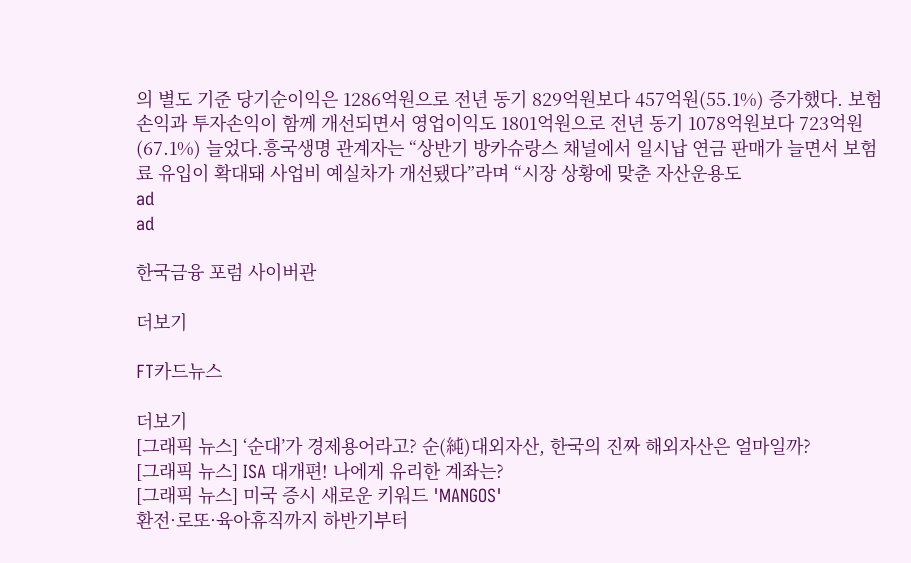의 별도 기준 당기순이익은 1286억원으로 전년 동기 829억원보다 457억원(55.1%) 증가했다. 보험손익과 투자손익이 함께 개선되면서 영업이익도 1801억원으로 전년 동기 1078억원보다 723억원(67.1%) 늘었다.흥국생명 관계자는 “상반기 방카슈랑스 채널에서 일시납 연금 판매가 늘면서 보험료 유입이 확대돼 사업비 예실차가 개선됐다”라며 “시장 상황에 맞춘 자산운용도
ad
ad

한국금융 포럼 사이버관

더보기

FT카드뉴스

더보기
[그래픽 뉴스] ‘순대’가 경제용어라고? 순(純)대외자산, 한국의 진짜 해외자산은 얼마일까?
[그래픽 뉴스] ISA 대개편! 나에게 유리한 계좌는?
[그래픽 뉴스] 미국 증시 새로운 키워드 'MANGOS'
환전·로또·육아휴직까지 하반기부터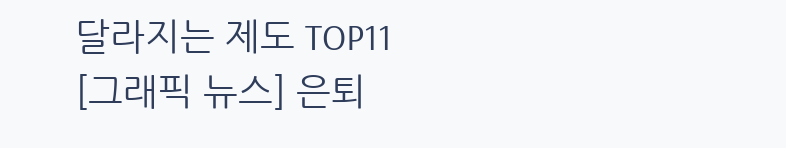달라지는 제도 TOP11
[그래픽 뉴스] 은퇴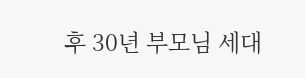후 30년 부모님 세대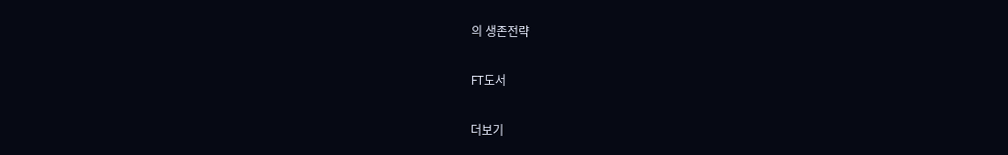의 생존전략

FT도서

더보기